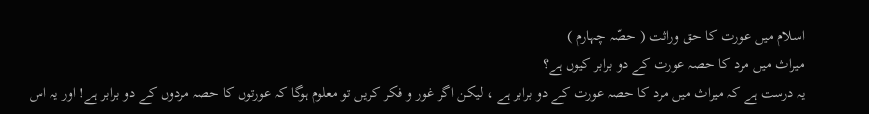اسلام ميں عورت کا حق وراثت ( حصّہ چہارم )
ميراث ميں مرد کا حصہ عورت کے دو برابر کيوں ہے؟
يہ درست ہے کہ ميراث ميں مرد کا حصہ عورت کے دو برابر ہے ، ليکن اگر غور و فکر کريں تو معلوم ہوگا کہ عورتوں کا حصہ مردوں کے دو برابر ہے! اور يہ اس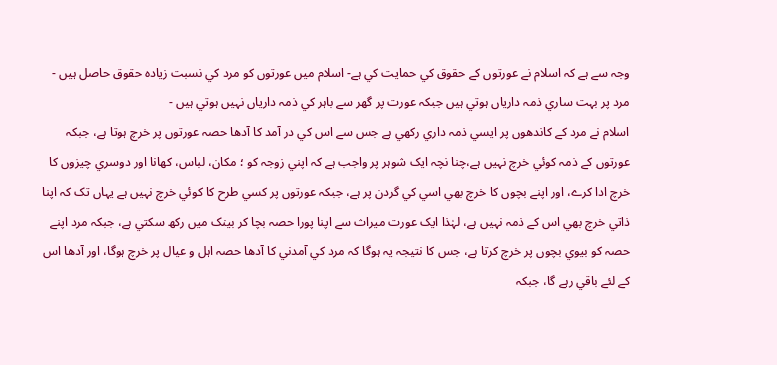وجہ سے ہے کہ اسلام نے عورتوں کے حقوق کي حمايت کي ہے- اسلام ميں عورتوں کو مرد کي نسبت زيادہ حقوق حاصل ہيں - مرد پر بہت ساري ذمہ دارياں ہوتي ہيں جبکہ عورت پر گھر سے باہر کي ذمہ دارياں نہيں ہوتي ہيں -
اسلام نے مرد کے کاندھوں پر ايسي ذمہ داري رکھي ہے جس سے اس کي در آمد کا آدھا حصہ عورتوں پر خرچ ہوتا ہے، جبکہ عورتوں کے ذمہ کوئي خرچ نہيں ہے،چنا نچہ ايک شوہر پر واجب ہے کہ اپني زوجہ کو ؛ مکان، لباس، کھانا اور دوسري چيزوں کا خرچ ادا کرے، اور اپنے بچوں کا خرچ بھي اسي کي گردن پر ہے، جبکہ عورتوں پر کسي طرح کا کوئي خرچ نہيں ہے يہاں تک کہ اپنا ذاتي خرچ بھي اس کے ذمہ نہيں ہے، لہٰذا ايک عورت ميراث سے اپنا پورا حصہ بچا کر بينک ميں رکھ سکتي ہے، جبکہ مرد اپنے حصہ کو بيوي بچوں پر خرچ کرتا ہے، جس کا نتيجہ يہ ہوگا کہ مرد کي آمدني کا آدھا حصہ اہل و عيال پر خرچ ہوگا، اور آدھا اس کے لئے باقي رہے گا، جبکہ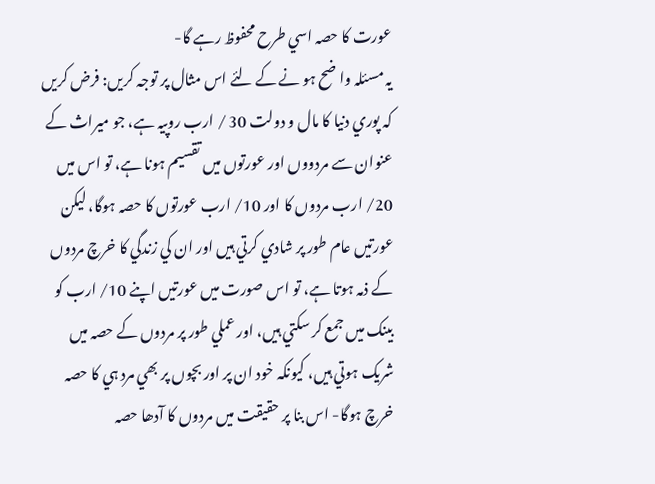عورت کا حصہ اسي طرح محفوظ رہے گا-
يہ مسئلہ وا ضح ہو نے کے لئے اس مثال پر توجہ کريں: فرض کريں کہ پوري دنيا کا مال و دولت 30 / ارب روپيہ ہے، جو ميراث کے عنوان سے مردووں اور عورتوں ميں تقسيم ہونا ہے، تو اس ميں 20/ ارب مردوں کا اور 10/ ارب عورتوں کا حصہ ہوگا، ليکن عورتيں عام طور پر شادي کرتي ہيں اور ان کي زندگي کا خرچ مردوں کے ذمہ ہوتا ہے، تو اس صورت ميں عورتيں اپنے 10/ ارب کو بينک ميں جمع کر سکتي ہيں، اور عملي طور پر مردوں کے حصہ ميں شريک ہوتي ہيں، کيونکہ خود ان پر اور بچوں پر بھي مرد ہي کا حصہ خرچ ہوگا- اس بنا پر حقيقت ميں مردوں کا آدھا حصہ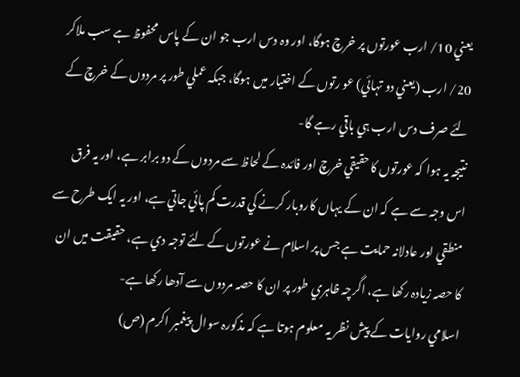يعني 10/ ارب عورتوں پر خرچ ہوگا، اور وہ دس ارب جو ان کے پاس محفوظ ہے سب ملاکر 20/ ارب (يعني دو تہائي) عو رتوں کے اختيار ميں ہوگا، جبکہ عملي طور پر مردوں کے خرچ کے لئے صرف دس ارب ہي باقي رہے گا-
نتيجہ يہ ہوا کہ عورتوں کا حقيقي خرچ اور فائدہ کے لحاظ سے مردوں کے دو برابر ہے، اور يہ فرق اس وجہ سے ہے کہ ان کے يہاں کاروبار کرنے کي قدرت کم پائي جاتي ہے، اور يہ ايک طرح سے منطقي اور عادلانہ حمايت ہے جس پر اسلام نے عورتوں کے لئے توجہ دي ہے، حقيقت ميں ان کا حصہ زيادہ رکھا ہے، اگرچہ ظاہري طور پر ان کا حصہ مردوں سے آدھا رکھا ہے-
اسلامي روايات کے پيش نظر يہ معلوم ہوتا ہے کہ مذکورہ سوال پيغمبر اکرم (ص)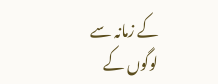کے زمانہ سے لوگوں کے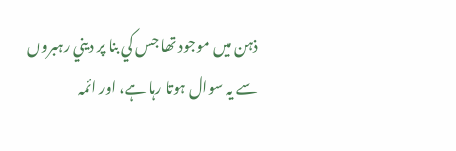ذہن ميں موجود تھا جس کي بنا پر ديني رہبروں سے يہ سوال ہوتا رہا ہے، اور ائمہ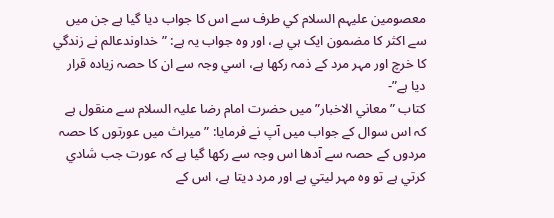معصومين عليہم السلام کي طرف سے اس کا جواب ديا گيا ہے جن ميں سے اکثر کا مضمون ايک ہي ہے، اور وہ جواب يہ ہے: ”خداوندعالم نے زندگي کا خرچ اور مہر مرد کے ذمہ رکھا ہے، اسي وجہ سے ان کا حصہ زيادہ قرار ديا ہے”-
کتاب ”معاني الاخبار” ميں حضرت امام رضا عليہ السلام سے منقول ہے کہ اس سوال کے جواب ميں آپ نے فرمايا: ”ميراث ميں عورتوں کا حصہ مردوں کے حصہ سے آدھا اس وجہ سے رکھا گيا ہے کہ عورت جب شادي کرتي ہے تو وہ مہر ليتي ہے اور مرد ديتا ہے، اس کے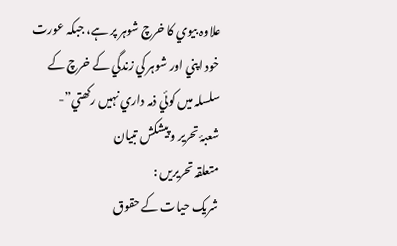علاوہ بيوي کا خرچ شوہر پر ہے، جبکہ عورت خود اپني اور شوہر کي زندگي کے خرچ کے سلسلہ ميں کوئي ذمہ داري نہيں رکھتي”-
شعبۂ تحرير و پيشکش تبيان
متعلقہ تحريريں :
شريک حيات کے حقوق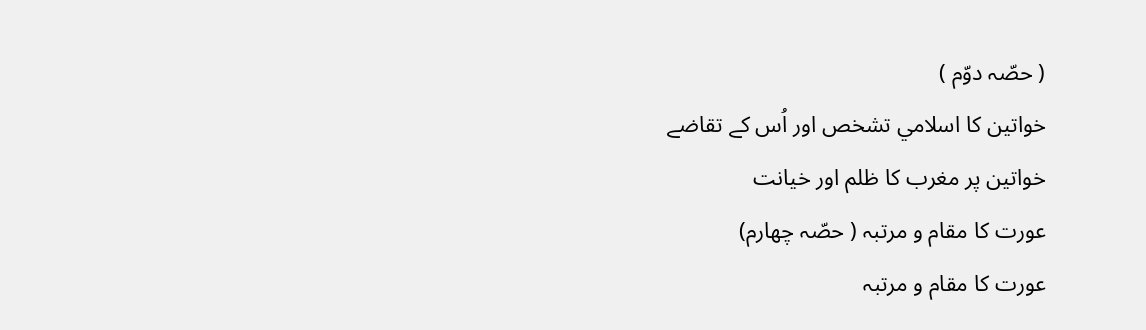( حصّہ دوّم )
خواتين کا اسلامي تشخص اور اُس کے تقاضے
خواتين پر مغرب کا ظلم اور خيانت
عورت کا مقام و مرتبہ ( حصّہ چهارم)
عورت کا مقام و مرتبہ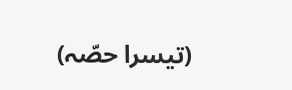(تيسرا حصّہ)